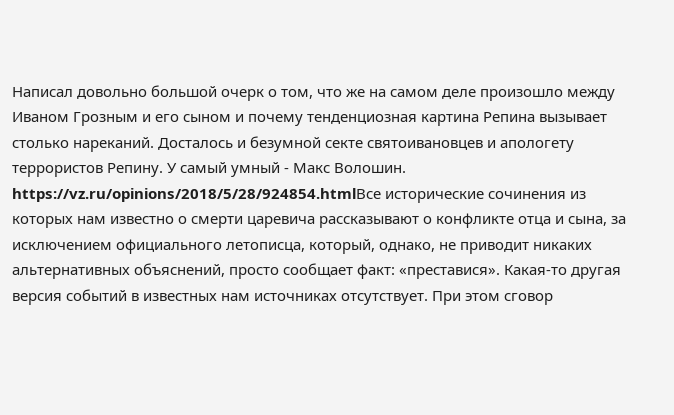Написал довольно большой очерк о том, что же на самом деле произошло между Иваном Грозным и его сыном и почему тенденциозная картина Репина вызывает столько нареканий. Досталось и безумной секте святоивановцев и апологету террористов Репину. У самый умный - Макс Волошин.
https://vz.ru/opinions/2018/5/28/924854.htmlВсе исторические сочинения из которых нам известно о смерти царевича рассказывают о конфликте отца и сына, за исключением официального летописца, который, однако, не приводит никаких альтернативных объяснений, просто сообщает факт: «преставися». Какая-то другая версия событий в известных нам источниках отсутствует. При этом сговор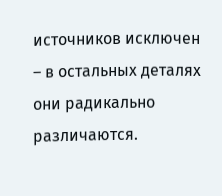источников исключен – в остальных деталях они радикально различаются.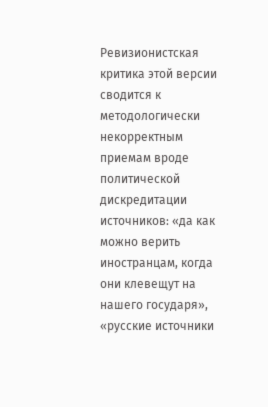Ревизионистская критика этой версии сводится к методологически некорректным приемам вроде политической дискредитации источников: «да как можно верить иностранцам, когда они клевещут на нашего государя», «русские источники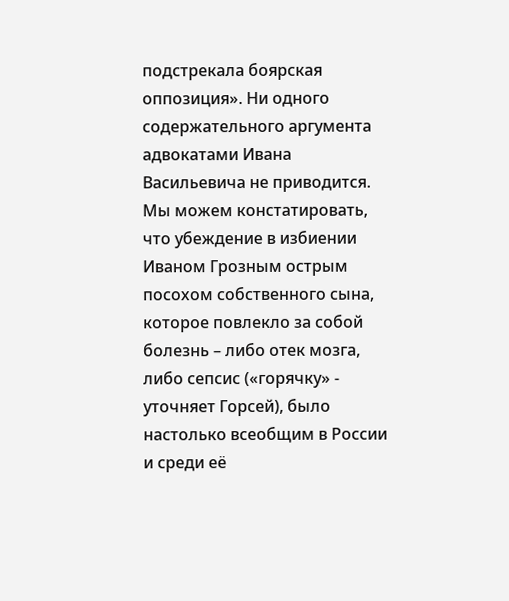подстрекала боярская оппозиция». Ни одного содержательного аргумента адвокатами Ивана Васильевича не приводится.
Мы можем констатировать, что убеждение в избиении Иваном Грозным острым посохом собственного сына, которое повлекло за собой болезнь – либо отек мозга, либо сепсис («горячку» - уточняет Горсей), было настолько всеобщим в России и среди её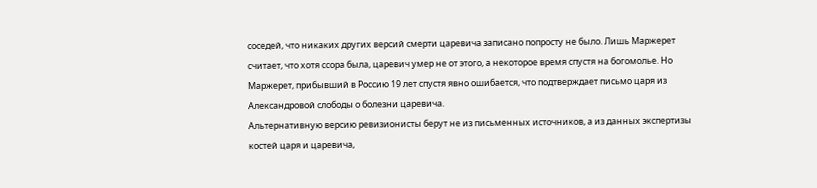соседей, что никаких других версий смерти царевича записано попросту не было. Лишь Маржерет считает, что хотя ссора была, царевич умер не от этого, а некоторое время спустя на богомолье. Но Маржерет, прибывший в Россию 19 лет спустя явно ошибается, что подтверждает письмо царя из Александровой слободы о болезни царевича.
Альтернативную версию ревизионисты берут не из письменных источников, а из данных экспертизы костей царя и царевича,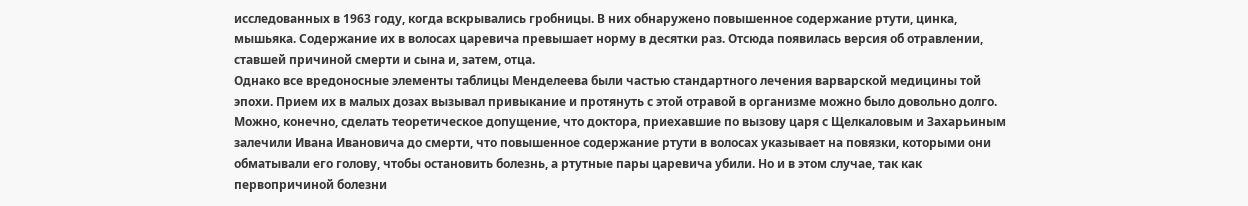исследованных в 1963 году, когда вскрывались гробницы. В них обнаружено повышенное содержание ртути, цинка, мышьяка. Содержание их в волосах царевича превышает норму в десятки раз. Отсюда появилась версия об отравлении, ставшей причиной смерти и сына и, затем, отца.
Однако все вредоносные элементы таблицы Менделеева были частью стандартного лечения варварской медицины той эпохи. Прием их в малых дозах вызывал привыкание и протянуть с этой отравой в организме можно было довольно долго.
Можно, конечно, сделать теоретическое допущение, что доктора, приехавшие по вызову царя с Щелкаловым и Захарьиным залечили Ивана Ивановича до смерти, что повышенное содержание ртути в волосах указывает на повязки, которыми они обматывали его голову, чтобы остановить болезнь, а ртутные пары царевича убили. Но и в этом случае, так как первопричиной болезни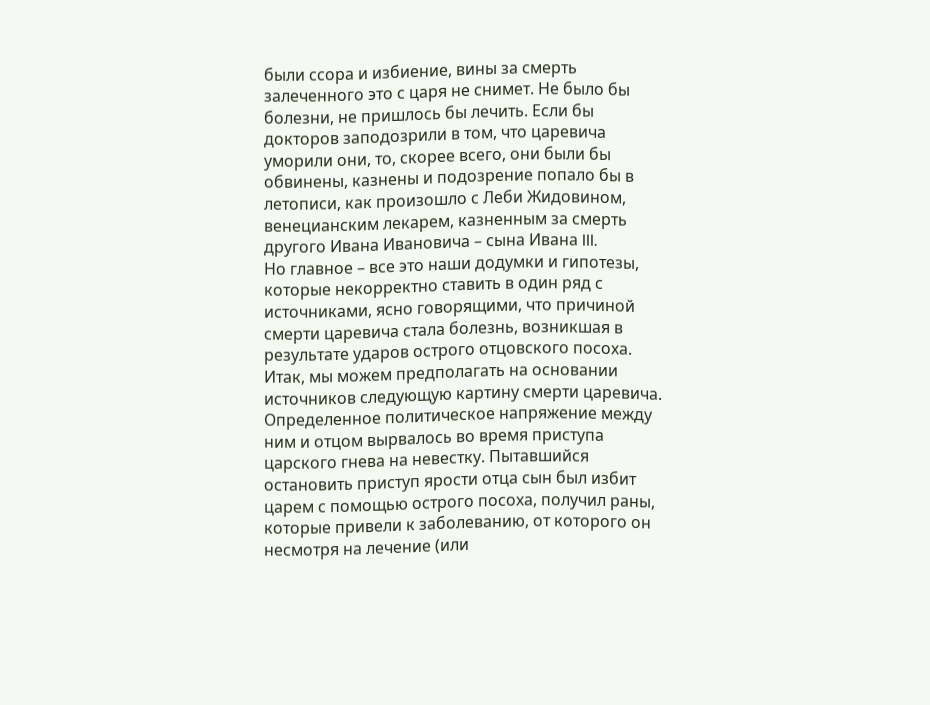были ссора и избиение, вины за смерть залеченного это с царя не снимет. Не было бы болезни, не пришлось бы лечить. Если бы докторов заподозрили в том, что царевича уморили они, то, скорее всего, они были бы обвинены, казнены и подозрение попало бы в летописи, как произошло с Леби Жидовином, венецианским лекарем, казненным за смерть другого Ивана Ивановича – сына Ивана III.
Но главное – все это наши додумки и гипотезы, которые некорректно ставить в один ряд с источниками, ясно говорящими, что причиной смерти царевича стала болезнь, возникшая в результате ударов острого отцовского посоха.
Итак, мы можем предполагать на основании источников следующую картину смерти царевича. Определенное политическое напряжение между ним и отцом вырвалось во время приступа царского гнева на невестку. Пытавшийся остановить приступ ярости отца сын был избит царем с помощью острого посоха, получил раны, которые привели к заболеванию, от которого он несмотря на лечение (или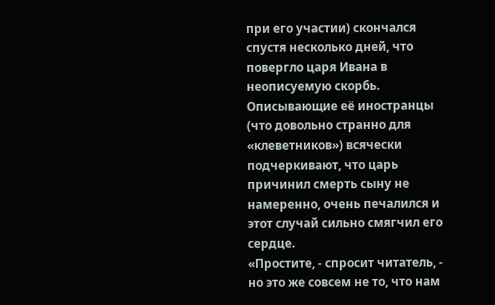при его участии) скончался спустя несколько дней, что повергло царя Ивана в неописуемую скорбь. Описывающие её иностранцы (что довольно странно для «клеветников») всячески подчеркивают, что царь причинил смерть сыну не намеренно, очень печалился и этот случай сильно смягчил его сердце.
«Простите, - спросит читатель, - но это же совсем не то, что нам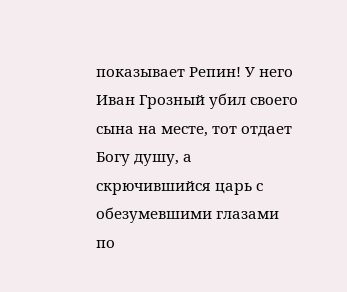показывает Репин! У него Иван Грозный убил своего сына на месте, тот отдает Богу душу, а скрючившийся царь с обезумевшими глазами по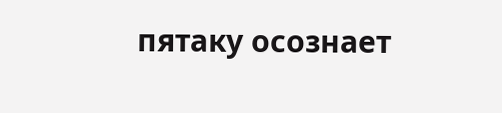пятаку осознает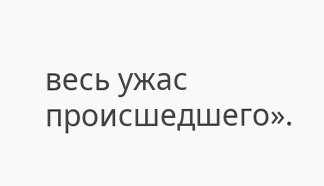весь ужас происшедшего».